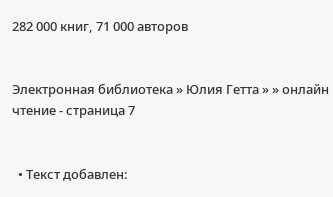282 000 книг, 71 000 авторов


Электронная библиотека » Юлия Гетта » » онлайн чтение - страница 7


  • Текст добавлен: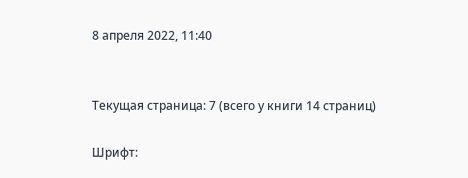8 апреля 2022, 11:40


Текущая страница: 7 (всего у книги 14 страниц)

Шрифт: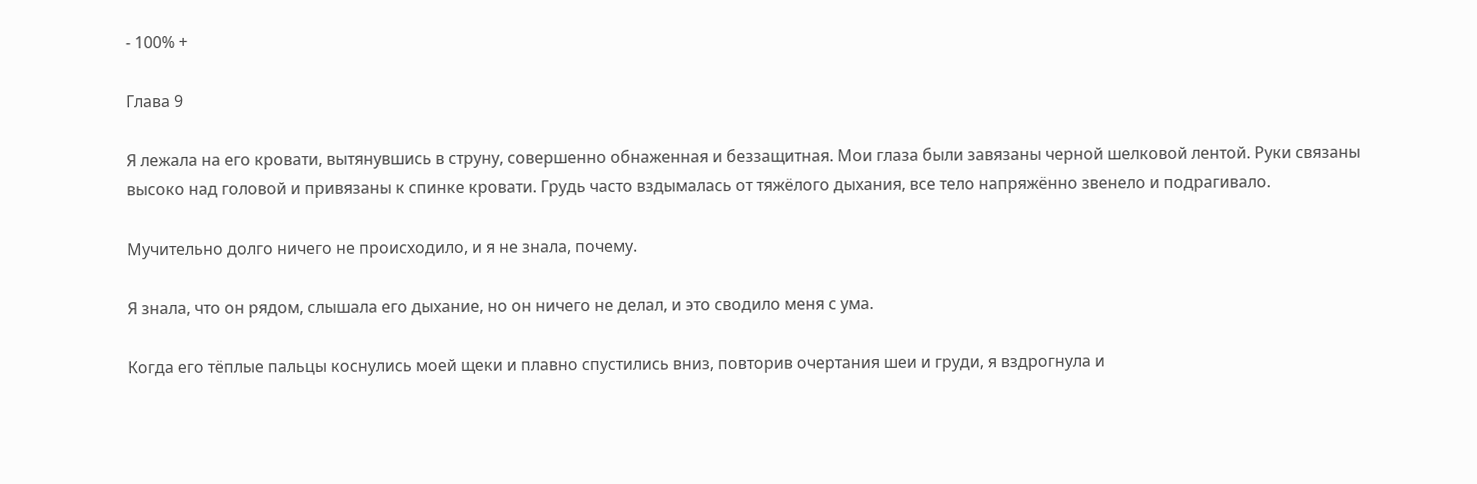- 100% +

Глава 9

Я лежала на его кровати, вытянувшись в струну, совершенно обнаженная и беззащитная. Мои глаза были завязаны черной шелковой лентой. Руки связаны высоко над головой и привязаны к спинке кровати. Грудь часто вздымалась от тяжёлого дыхания, все тело напряжённо звенело и подрагивало.

Мучительно долго ничего не происходило, и я не знала, почему.

Я знала, что он рядом, слышала его дыхание, но он ничего не делал, и это сводило меня с ума.

Когда его тёплые пальцы коснулись моей щеки и плавно спустились вниз, повторив очертания шеи и груди, я вздрогнула и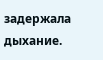задержала дыхание.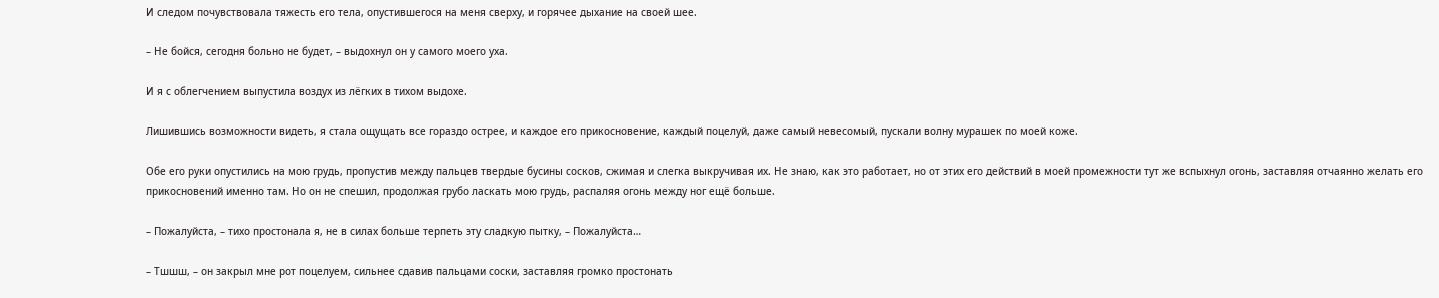И следом почувствовала тяжесть его тела, опустившегося на меня сверху, и горячее дыхание на своей шее.

– Не бойся, сегодня больно не будет, – выдохнул он у самого моего уха.

И я с облегчением выпустила воздух из лёгких в тихом выдохе.

Лишившись возможности видеть, я стала ощущать все гораздо острее, и каждое его прикосновение, каждый поцелуй, даже самый невесомый, пускали волну мурашек по моей коже.

Обе его руки опустились на мою грудь, пропустив между пальцев твердые бусины сосков, сжимая и слегка выкручивая их. Не знаю, как это работает, но от этих его действий в моей промежности тут же вспыхнул огонь, заставляя отчаянно желать его прикосновений именно там. Но он не спешил, продолжая грубо ласкать мою грудь, распаляя огонь между ног ещё больше.

– Пожалуйста, – тихо простонала я, не в силах больше терпеть эту сладкую пытку, – Пожалуйста…

– Тшшш, – он закрыл мне рот поцелуем, сильнее сдавив пальцами соски, заставляя громко простонать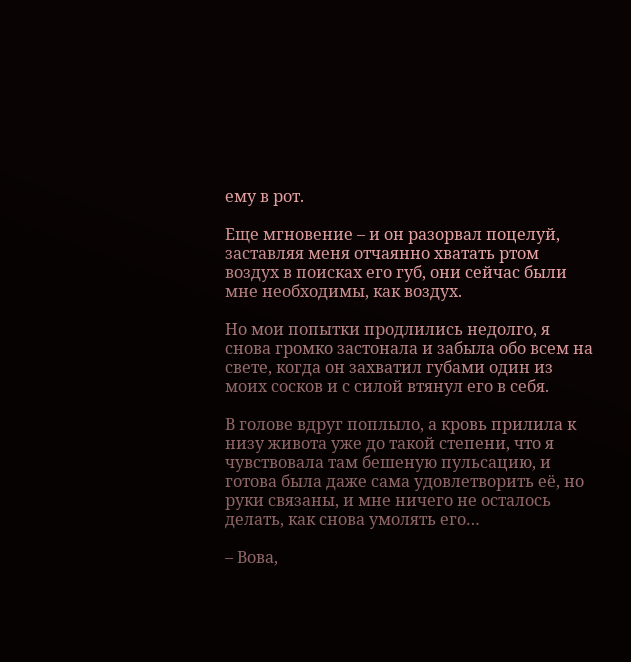ему в рот.

Еще мгновение – и он разорвал поцелуй, заставляя меня отчаянно хватать ртом воздух в поисках его губ, они сейчас были мне необходимы, как воздух.

Но мои попытки продлились недолго, я снова громко застонала и забыла обо всем на свете, когда он захватил губами один из моих сосков и с силой втянул его в себя.

В голове вдруг поплыло, а кровь прилила к низу живота уже до такой степени, что я чувствовала там бешеную пульсацию, и готова была даже сама удовлетворить её, но руки связаны, и мне ничего не осталось делать, как снова умолять его…

– Вова,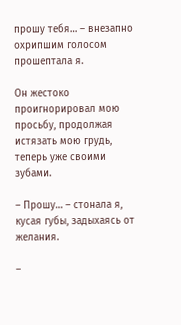прошу тебя… – внезапно охрипшим голосом прошептала я.

Он жестоко проигнорировал мою просьбу, продолжая истязать мою грудь, теперь уже своими зубами.

– Прошу… – стонала я, кусая губы, задыхаясь от желания.

–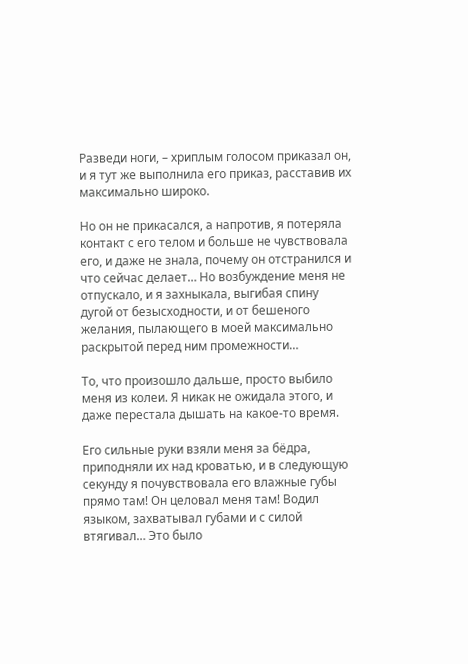Разведи ноги, – хриплым голосом приказал он, и я тут же выполнила его приказ, расставив их максимально широко.

Но он не прикасался, а напротив, я потеряла контакт с его телом и больше не чувствовала его, и даже не знала, почему он отстранился и что сейчас делает… Но возбуждение меня не отпускало, и я захныкала, выгибая спину дугой от безысходности, и от бешеного желания, пылающего в моей максимально раскрытой перед ним промежности…

То, что произошло дальше, просто выбило меня из колеи. Я никак не ожидала этого, и даже перестала дышать на какое-то время.

Его сильные руки взяли меня за бёдра, приподняли их над кроватью, и в следующую секунду я почувствовала его влажные губы прямо там! Он целовал меня там! Водил языком, захватывал губами и с силой втягивал… Это было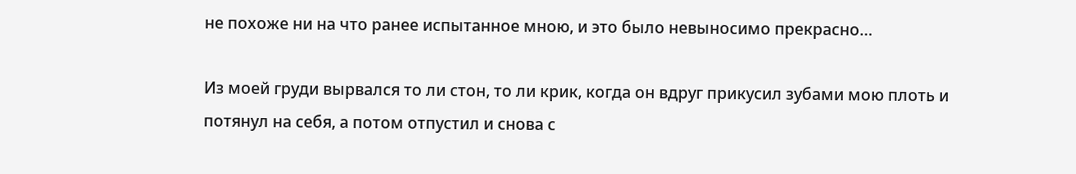не похоже ни на что ранее испытанное мною, и это было невыносимо прекрасно…

Из моей груди вырвался то ли стон, то ли крик, когда он вдруг прикусил зубами мою плоть и потянул на себя, а потом отпустил и снова с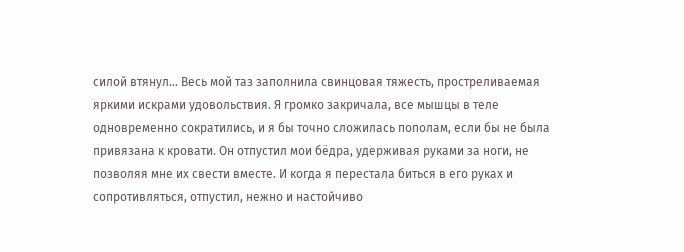силой втянул… Весь мой таз заполнила свинцовая тяжесть, простреливаемая яркими искрами удовольствия. Я громко закричала, все мышцы в теле одновременно сократились, и я бы точно сложилась пополам, если бы не была привязана к кровати. Он отпустил мои бёдра, удерживая руками за ноги, не позволяя мне их свести вместе. И когда я перестала биться в его руках и сопротивляться, отпустил, нежно и настойчиво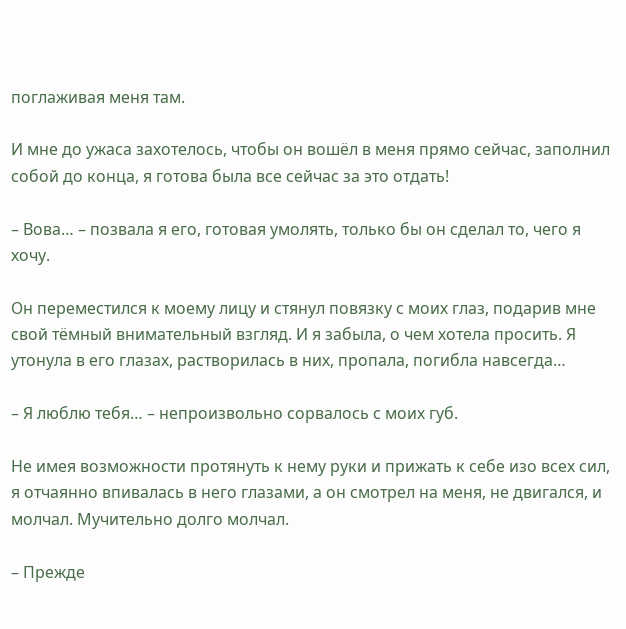поглаживая меня там.

И мне до ужаса захотелось, чтобы он вошёл в меня прямо сейчас, заполнил собой до конца, я готова была все сейчас за это отдать!

– Вова… – позвала я его, готовая умолять, только бы он сделал то, чего я хочу.

Он переместился к моему лицу и стянул повязку с моих глаз, подарив мне свой тёмный внимательный взгляд. И я забыла, о чем хотела просить. Я утонула в его глазах, растворилась в них, пропала, погибла навсегда…

– Я люблю тебя… – непроизвольно сорвалось с моих губ.

Не имея возможности протянуть к нему руки и прижать к себе изо всех сил, я отчаянно впивалась в него глазами, а он смотрел на меня, не двигался, и молчал. Мучительно долго молчал.

– Прежде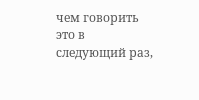чем говорить это в следующий раз,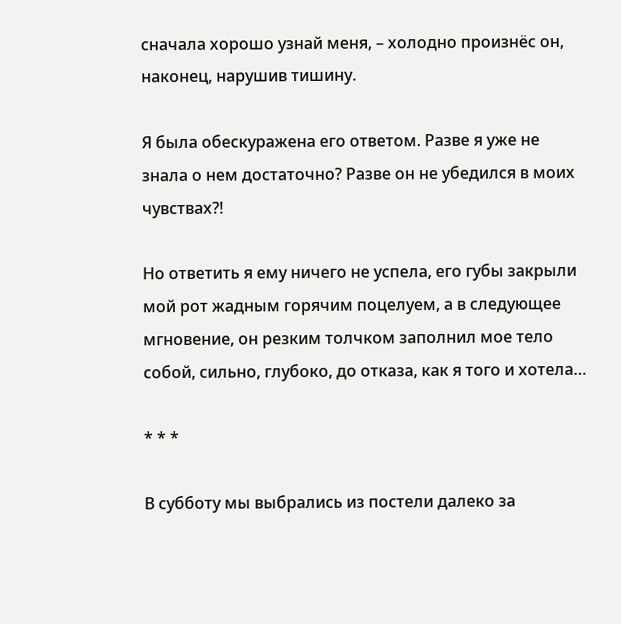сначала хорошо узнай меня, – холодно произнёс он, наконец, нарушив тишину.

Я была обескуражена его ответом. Разве я уже не знала о нем достаточно? Разве он не убедился в моих чувствах?!

Но ответить я ему ничего не успела, его губы закрыли мой рот жадным горячим поцелуем, а в следующее мгновение, он резким толчком заполнил мое тело собой, сильно, глубоко, до отказа, как я того и хотела…

* * *

В субботу мы выбрались из постели далеко за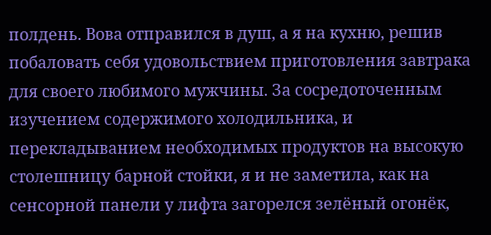полдень. Вова отправился в душ, а я на кухню, решив побаловать себя удовольствием приготовления завтрака для своего любимого мужчины. За сосредоточенным изучением содержимого холодильника, и перекладыванием необходимых продуктов на высокую столешницу барной стойки, я и не заметила, как на сенсорной панели у лифта загорелся зелёный огонёк,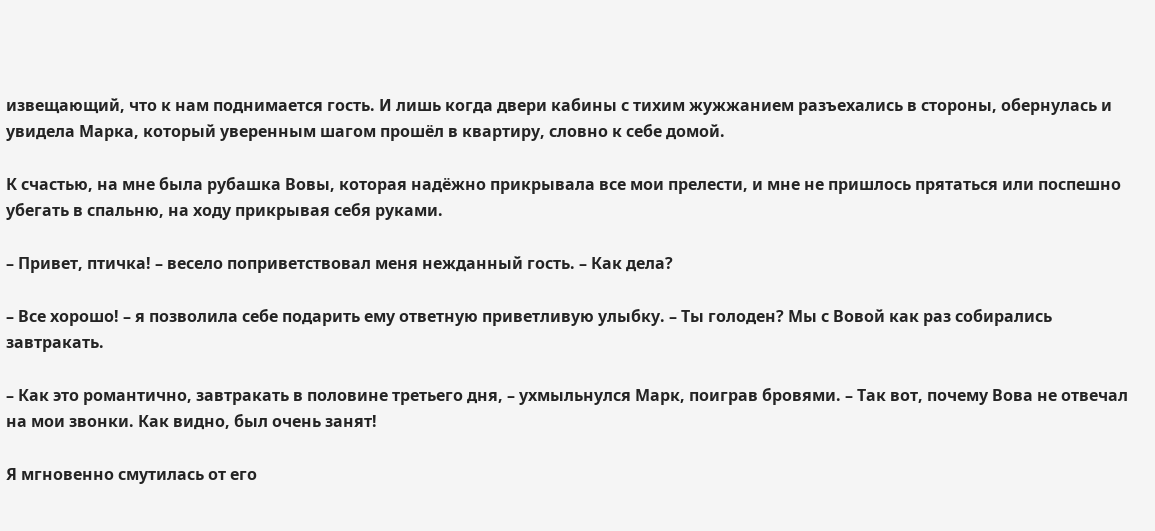извещающий, что к нам поднимается гость. И лишь когда двери кабины с тихим жужжанием разъехались в стороны, обернулась и увидела Марка, который уверенным шагом прошёл в квартиру, словно к себе домой.

К счастью, на мне была рубашка Вовы, которая надёжно прикрывала все мои прелести, и мне не пришлось прятаться или поспешно убегать в спальню, на ходу прикрывая себя руками.

– Привет, птичка! – весело поприветствовал меня нежданный гость. – Как дела?

– Все хорошо! – я позволила себе подарить ему ответную приветливую улыбку. – Ты голоден? Мы с Вовой как раз собирались завтракать.

– Как это романтично, завтракать в половине третьего дня, – ухмыльнулся Марк, поиграв бровями. – Так вот, почему Вова не отвечал на мои звонки. Как видно, был очень занят!

Я мгновенно смутилась от его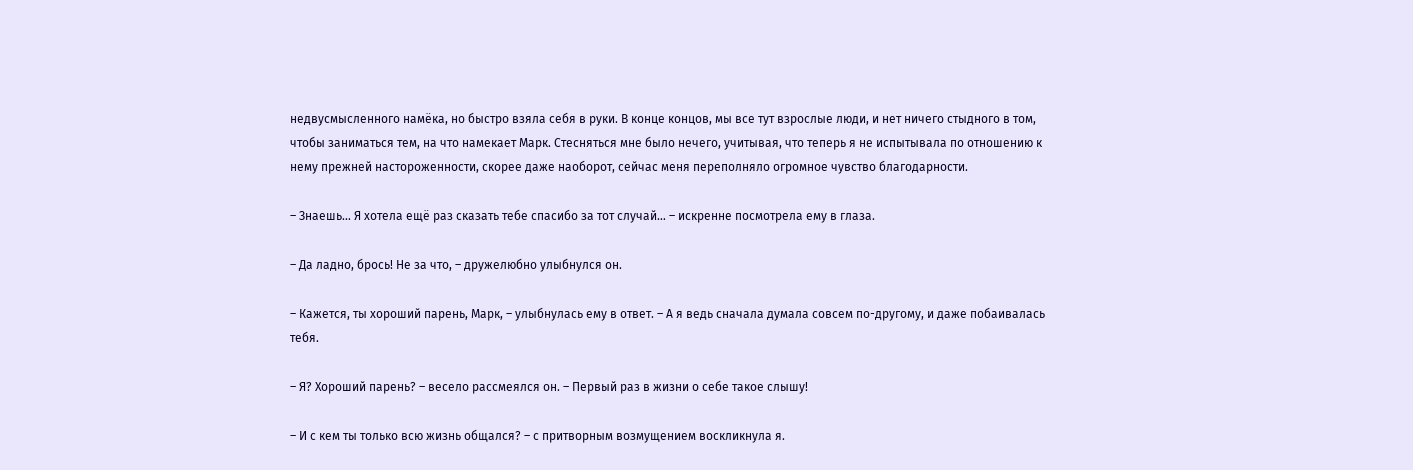недвусмысленного намёка, но быстро взяла себя в руки. В конце концов, мы все тут взрослые люди, и нет ничего стыдного в том, чтобы заниматься тем, на что намекает Марк. Стесняться мне было нечего, учитывая, что теперь я не испытывала по отношению к нему прежней настороженности, скорее даже наоборот, сейчас меня переполняло огромное чувство благодарности.

– Знаешь… Я хотела ещё раз сказать тебе спасибо за тот случай… – искренне посмотрела ему в глаза.

– Да ладно, брось! Не за что, – дружелюбно улыбнулся он.

– Кажется, ты хороший парень, Марк, – улыбнулась ему в ответ. – А я ведь сначала думала совсем по-другому, и даже побаивалась тебя.

– Я? Хороший парень? – весело рассмеялся он. – Первый раз в жизни о себе такое слышу!

– И с кем ты только всю жизнь общался? – с притворным возмущением воскликнула я.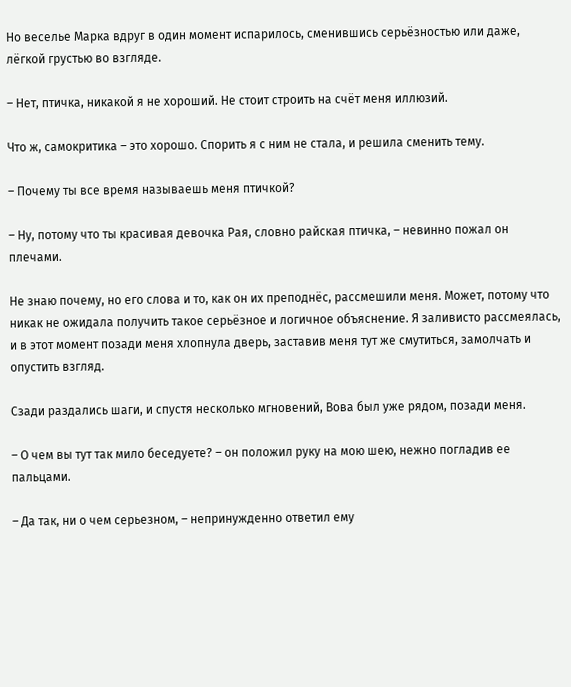Но веселье Марка вдруг в один момент испарилось, сменившись серьёзностью или даже, лёгкой грустью во взгляде.

– Нет, птичка, никакой я не хороший. Не стоит строить на счёт меня иллюзий.

Что ж, самокритика – это хорошо. Спорить я с ним не стала, и решила сменить тему.

– Почему ты все время называешь меня птичкой?

– Ну, потому что ты красивая девочка Рая, словно райская птичка, – невинно пожал он плечами.

Не знаю почему, но его слова и то, как он их преподнёс, рассмешили меня. Может, потому что никак не ожидала получить такое серьёзное и логичное объяснение. Я заливисто рассмеялась, и в этот момент позади меня хлопнула дверь, заставив меня тут же смутиться, замолчать и опустить взгляд.

Сзади раздались шаги, и спустя несколько мгновений, Вова был уже рядом, позади меня.

– О чем вы тут так мило беседуете? – он положил руку на мою шею, нежно погладив ее пальцами.

– Да так, ни о чем серьезном, – непринужденно ответил ему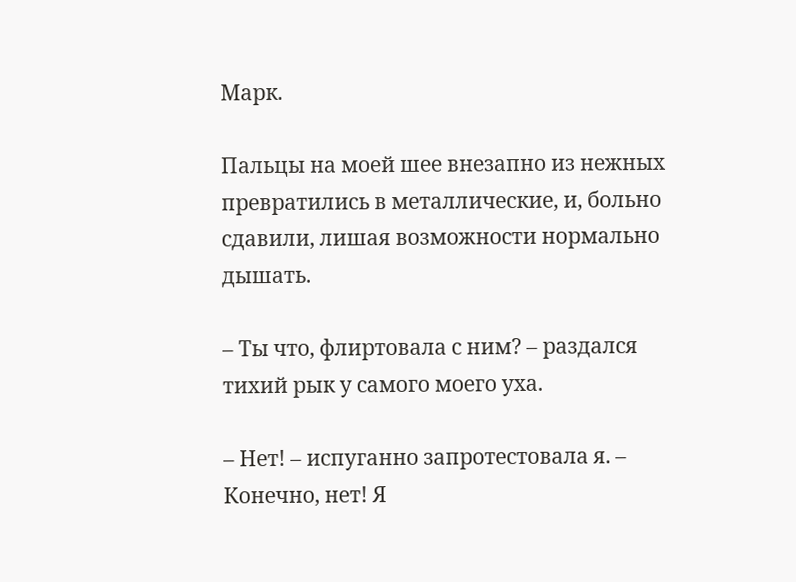Марк.

Пальцы на моей шее внезапно из нежных превратились в металлические, и, больно сдавили, лишая возможности нормально дышать.

– Ты что, флиртовала с ним? – раздался тихий рык у самого моего уха.

– Нет! – испуганно запротестовала я. – Конечно, нет! Я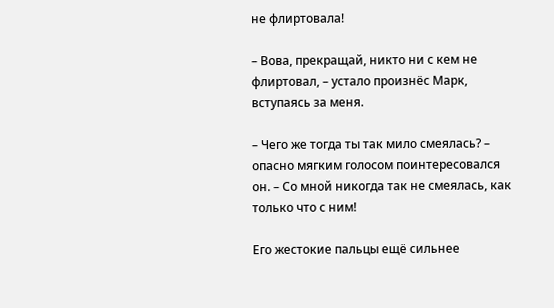не флиртовала!

– Вова, прекращай, никто ни с кем не флиртовал, – устало произнёс Марк, вступаясь за меня.

– Чего же тогда ты так мило смеялась? – опасно мягким голосом поинтересовался он. – Со мной никогда так не смеялась, как только что с ним!

Его жестокие пальцы ещё сильнее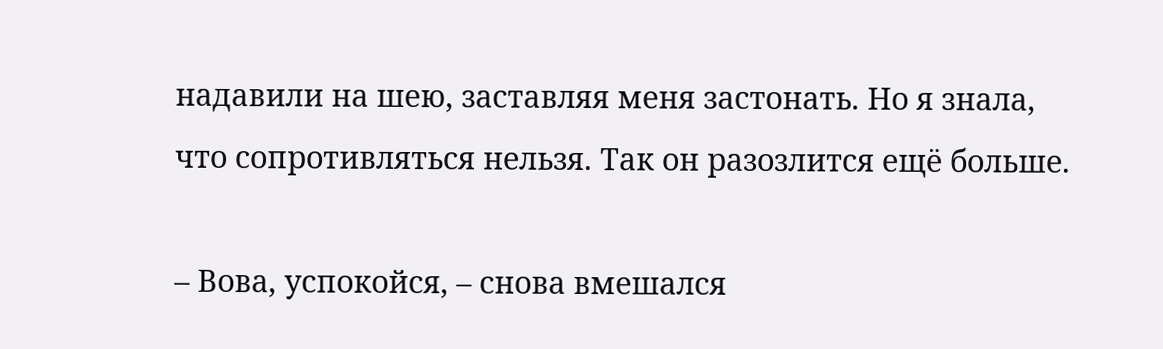надавили на шею, заставляя меня застонать. Но я знала, что сопротивляться нельзя. Так он разозлится ещё больше.

– Вова, успокойся, – снова вмешался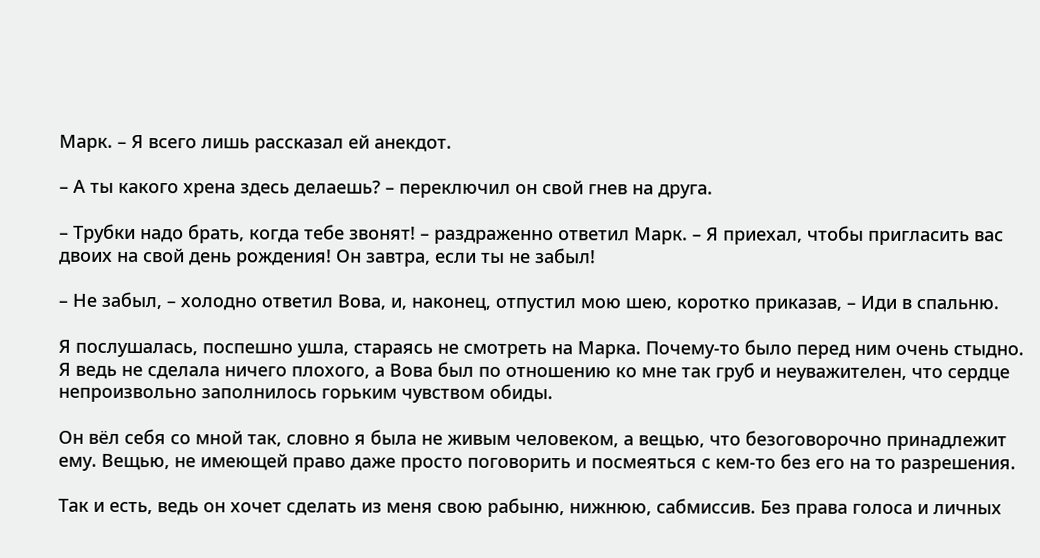Марк. – Я всего лишь рассказал ей анекдот.

– А ты какого хрена здесь делаешь? – переключил он свой гнев на друга.

– Трубки надо брать, когда тебе звонят! – раздраженно ответил Марк. – Я приехал, чтобы пригласить вас двоих на свой день рождения! Он завтра, если ты не забыл!

– Не забыл, – холодно ответил Вова, и, наконец, отпустил мою шею, коротко приказав, – Иди в спальню.

Я послушалась, поспешно ушла, стараясь не смотреть на Марка. Почему-то было перед ним очень стыдно. Я ведь не сделала ничего плохого, а Вова был по отношению ко мне так груб и неуважителен, что сердце непроизвольно заполнилось горьким чувством обиды.

Он вёл себя со мной так, словно я была не живым человеком, а вещью, что безоговорочно принадлежит ему. Вещью, не имеющей право даже просто поговорить и посмеяться с кем-то без его на то разрешения.

Так и есть, ведь он хочет сделать из меня свою рабыню, нижнюю, сабмиссив. Без права голоса и личных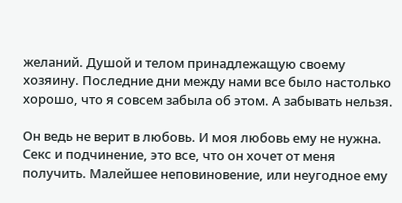желаний. Душой и телом принадлежащую своему хозяину. Последние дни между нами все было настолько хорошо, что я совсем забыла об этом. А забывать нельзя.

Он ведь не верит в любовь. И моя любовь ему не нужна. Секс и подчинение, это все, что он хочет от меня получить. Малейшее неповиновение, или неугодное ему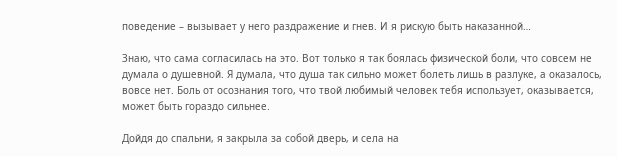поведение – вызывает у него раздражение и гнев. И я рискую быть наказанной…

Знаю, что сама согласилась на это. Вот только я так боялась физической боли, что совсем не думала о душевной. Я думала, что душа так сильно может болеть лишь в разлуке, а оказалось, вовсе нет. Боль от осознания того, что твой любимый человек тебя использует, оказывается, может быть гораздо сильнее.

Дойдя до спальни, я закрыла за собой дверь, и села на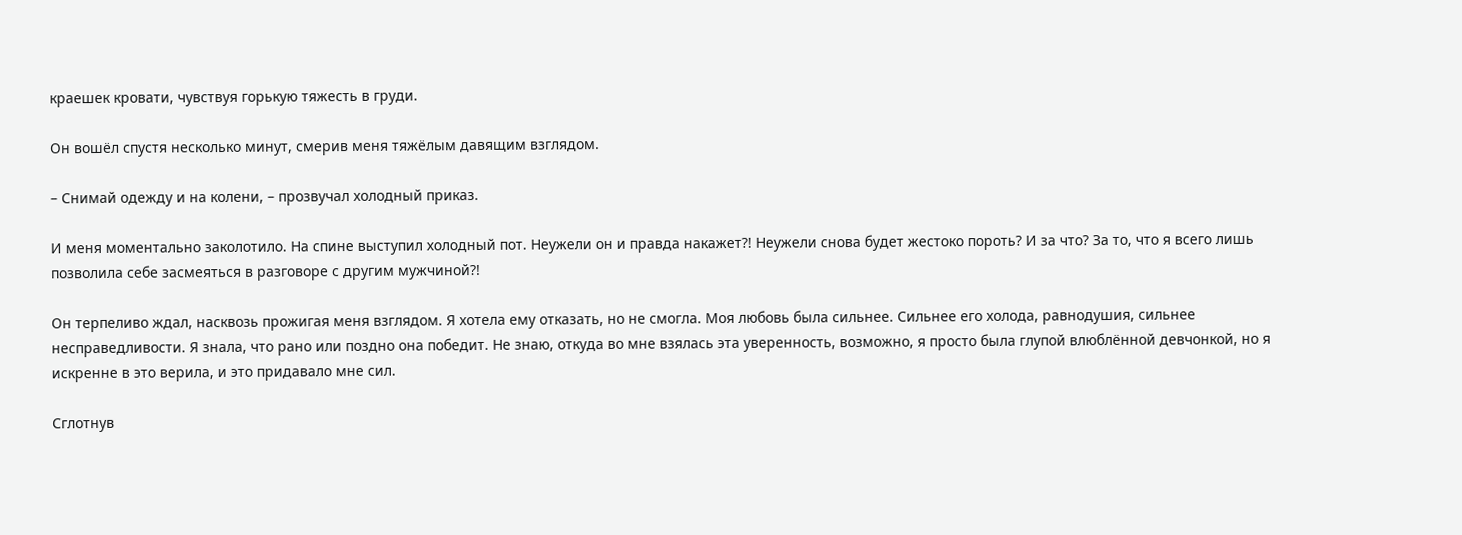краешек кровати, чувствуя горькую тяжесть в груди.

Он вошёл спустя несколько минут, смерив меня тяжёлым давящим взглядом.

– Снимай одежду и на колени, – прозвучал холодный приказ.

И меня моментально заколотило. На спине выступил холодный пот. Неужели он и правда накажет?! Неужели снова будет жестоко пороть? И за что? За то, что я всего лишь позволила себе засмеяться в разговоре с другим мужчиной?!

Он терпеливо ждал, насквозь прожигая меня взглядом. Я хотела ему отказать, но не смогла. Моя любовь была сильнее. Сильнее его холода, равнодушия, сильнее несправедливости. Я знала, что рано или поздно она победит. Не знаю, откуда во мне взялась эта уверенность, возможно, я просто была глупой влюблённой девчонкой, но я искренне в это верила, и это придавало мне сил.

Сглотнув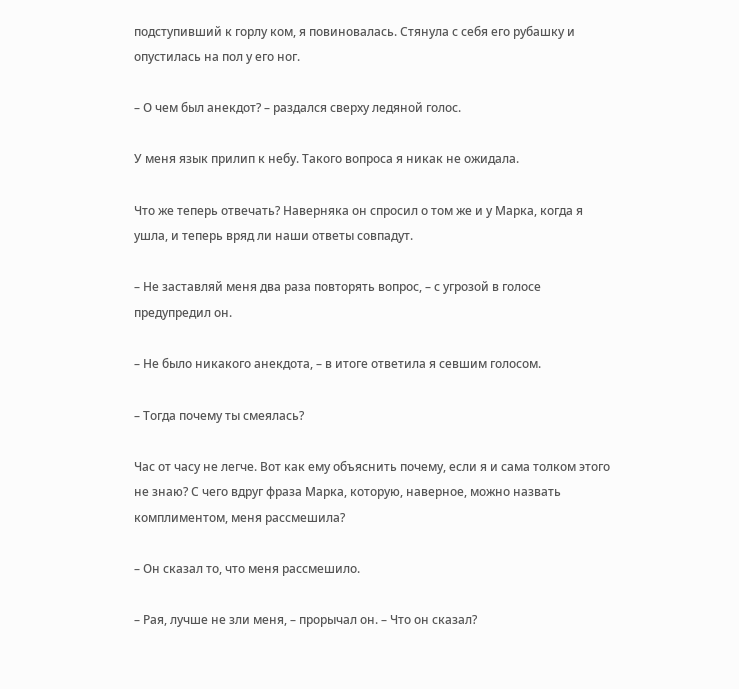подступивший к горлу ком, я повиновалась. Стянула с себя его рубашку и опустилась на пол у его ног.

– О чем был анекдот? – раздался сверху ледяной голос.

У меня язык прилип к небу. Такого вопроса я никак не ожидала.

Что же теперь отвечать? Наверняка он спросил о том же и у Марка, когда я ушла, и теперь вряд ли наши ответы совпадут.

– Не заставляй меня два раза повторять вопрос, – с угрозой в голосе предупредил он.

– Не было никакого анекдота, – в итоге ответила я севшим голосом.

– Тогда почему ты смеялась?

Час от часу не легче. Вот как ему объяснить почему, если я и сама толком этого не знаю? С чего вдруг фраза Марка, которую, наверное, можно назвать комплиментом, меня рассмешила?

– Он сказал то, что меня рассмешило.

– Рая, лучше не зли меня, – прорычал он. – Что он сказал?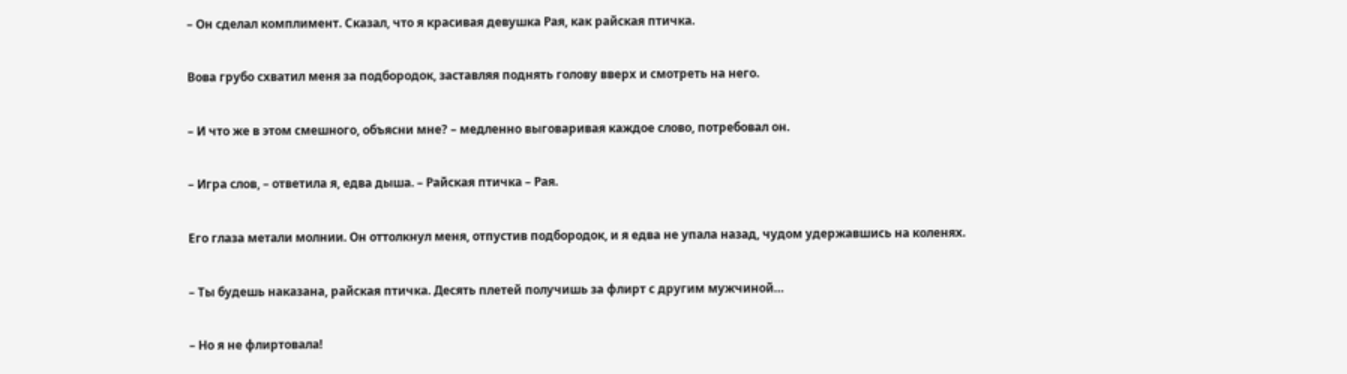– Он сделал комплимент. Сказал, что я красивая девушка Рая, как райская птичка.

Вова грубо схватил меня за подбородок, заставляя поднять голову вверх и смотреть на него.

– И что же в этом смешного, объясни мне? – медленно выговаривая каждое слово, потребовал он.

– Игра слов, – ответила я, едва дыша. – Райская птичка – Рая.

Его глаза метали молнии. Он оттолкнул меня, отпустив подбородок, и я едва не упала назад, чудом удержавшись на коленях.

– Ты будешь наказана, райская птичка. Десять плетей получишь за флирт с другим мужчиной…

– Но я не флиртовала!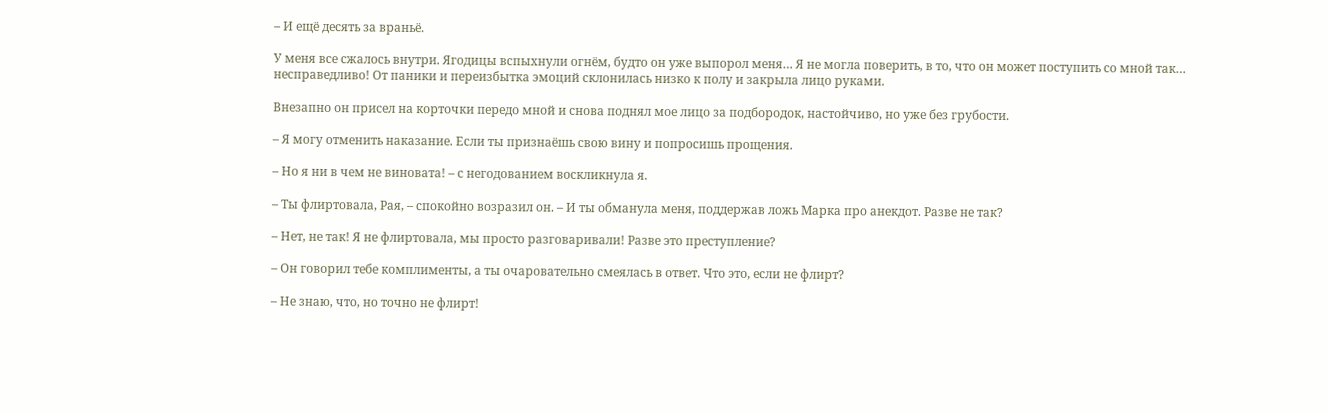– И ещё десять за враньё.

У меня все сжалось внутри. Ягодицы вспыхнули огнём, будто он уже выпорол меня… Я не могла поверить, в то, что он может поступить со мной так… несправедливо! От паники и переизбытка эмоций склонилась низко к полу и закрыла лицо руками.

Внезапно он присел на корточки передо мной и снова поднял мое лицо за подбородок, настойчиво, но уже без грубости.

– Я могу отменить наказание. Если ты признаёшь свою вину и попросишь прощения.

– Но я ни в чем не виновата! – с негодованием воскликнула я.

– Ты флиртовала, Рая, – спокойно возразил он. – И ты обманула меня, поддержав ложь Марка про анекдот. Разве не так?

– Нет, не так! Я не флиртовала, мы просто разговаривали! Разве это преступление?

– Он говорил тебе комплименты, а ты очаровательно смеялась в ответ. Что это, если не флирт?

– Не знаю, что, но точно не флирт!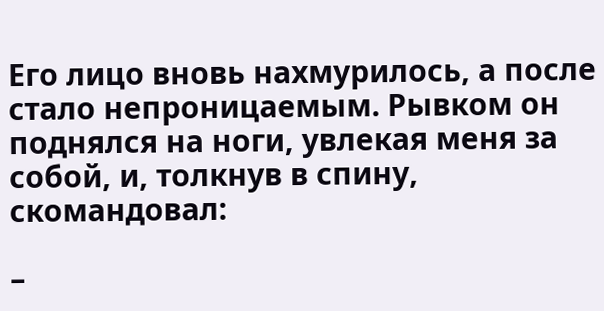Его лицо вновь нахмурилось, а после стало непроницаемым. Рывком он поднялся на ноги, увлекая меня за собой, и, толкнув в спину, скомандовал:

–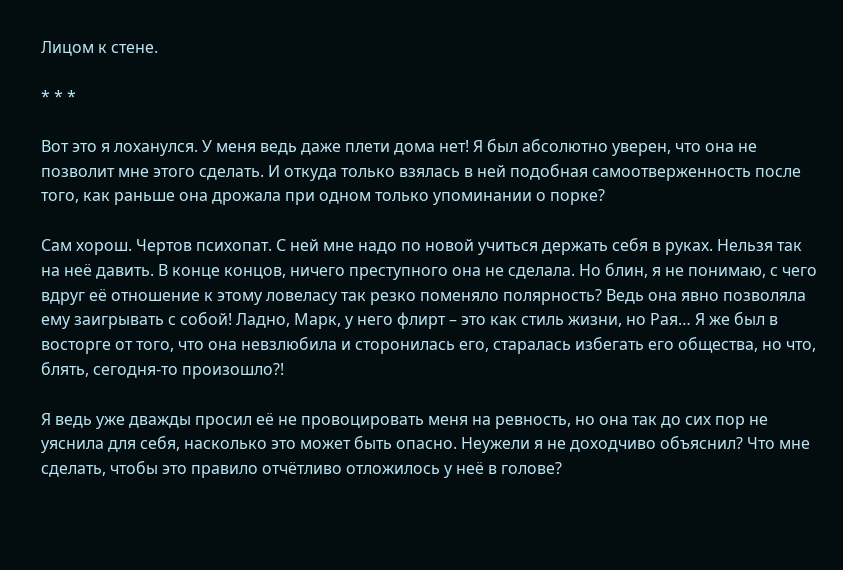Лицом к стене.

* * *

Вот это я лоханулся. У меня ведь даже плети дома нет! Я был абсолютно уверен, что она не позволит мне этого сделать. И откуда только взялась в ней подобная самоотверженность после того, как раньше она дрожала при одном только упоминании о порке?

Сам хорош. Чертов психопат. С ней мне надо по новой учиться держать себя в руках. Нельзя так на неё давить. В конце концов, ничего преступного она не сделала. Но блин, я не понимаю, с чего вдруг её отношение к этому ловеласу так резко поменяло полярность? Ведь она явно позволяла ему заигрывать с собой! Ладно, Марк, у него флирт – это как стиль жизни, но Рая… Я же был в восторге от того, что она невзлюбила и сторонилась его, старалась избегать его общества, но что, блять, сегодня-то произошло?!

Я ведь уже дважды просил её не провоцировать меня на ревность, но она так до сих пор не уяснила для себя, насколько это может быть опасно. Неужели я не доходчиво объяснил? Что мне сделать, чтобы это правило отчётливо отложилось у неё в голове?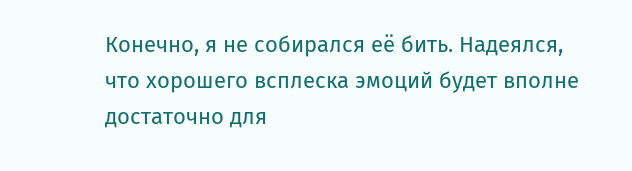Конечно, я не собирался её бить. Надеялся, что хорошего всплеска эмоций будет вполне достаточно для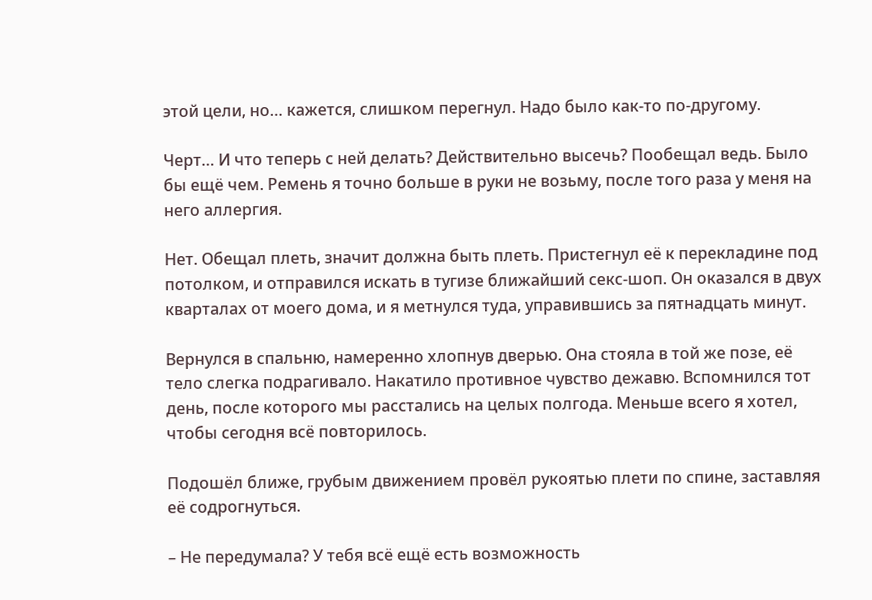этой цели, но… кажется, слишком перегнул. Надо было как-то по-другому.

Черт… И что теперь с ней делать? Действительно высечь? Пообещал ведь. Было бы ещё чем. Ремень я точно больше в руки не возьму, после того раза у меня на него аллергия.

Нет. Обещал плеть, значит должна быть плеть. Пристегнул её к перекладине под потолком, и отправился искать в тугизе ближайший секс-шоп. Он оказался в двух кварталах от моего дома, и я метнулся туда, управившись за пятнадцать минут.

Вернулся в спальню, намеренно хлопнув дверью. Она стояла в той же позе, её тело слегка подрагивало. Накатило противное чувство дежавю. Вспомнился тот день, после которого мы расстались на целых полгода. Меньше всего я хотел, чтобы сегодня всё повторилось.

Подошёл ближе, грубым движением провёл рукоятью плети по спине, заставляя её содрогнуться.

– Не передумала? У тебя всё ещё есть возможность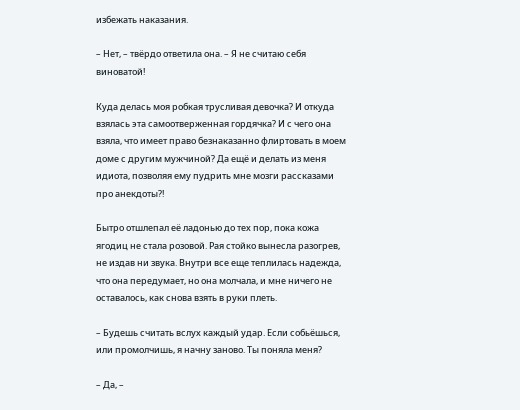избежать наказания.

– Нет, – твёрдо ответила она. – Я не считаю себя виноватой!

Куда делась моя робкая трусливая девочка? И откуда взялась эта самоотверженная гордячка? И с чего она взяла, что имеет право безнаказанно флиртовать в моем доме с другим мужчиной? Да ещё и делать из меня идиота, позволяя ему пудрить мне мозги рассказами про анекдоты?!

Бытро отшлепал её ладонью до тех пор, пока кожа ягодиц не стала розовой. Рая стойко вынесла разогрев, не издав ни звука. Внутри все еще теплилась надежда, что она передумает, но она молчала, и мне ничего не оставалось, как снова взять в руки плеть.

– Будешь считать вслух каждый удар. Если собьёшься, или промолчишь, я начну заново. Ты поняла меня?

– Да, –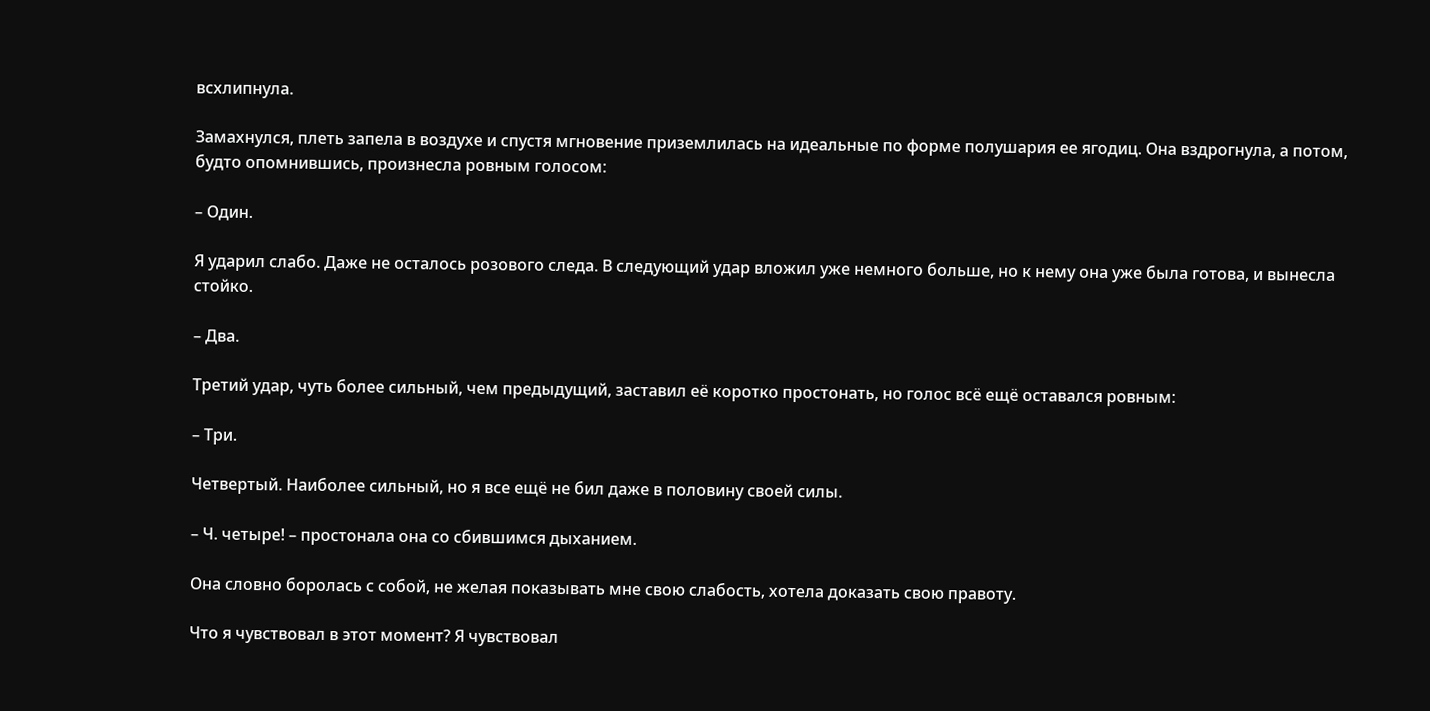всхлипнула.

Замахнулся, плеть запела в воздухе и спустя мгновение приземлилась на идеальные по форме полушария ее ягодиц. Она вздрогнула, а потом, будто опомнившись, произнесла ровным голосом:

– Один.

Я ударил слабо. Даже не осталось розового следа. В следующий удар вложил уже немного больше, но к нему она уже была готова, и вынесла стойко.

– Два.

Третий удар, чуть более сильный, чем предыдущий, заставил её коротко простонать, но голос всё ещё оставался ровным:

– Три.

Четвертый. Наиболее сильный, но я все ещё не бил даже в половину своей силы.

– Ч. четыре! – простонала она со сбившимся дыханием.

Она словно боролась с собой, не желая показывать мне свою слабость, хотела доказать свою правоту.

Что я чувствовал в этот момент? Я чувствовал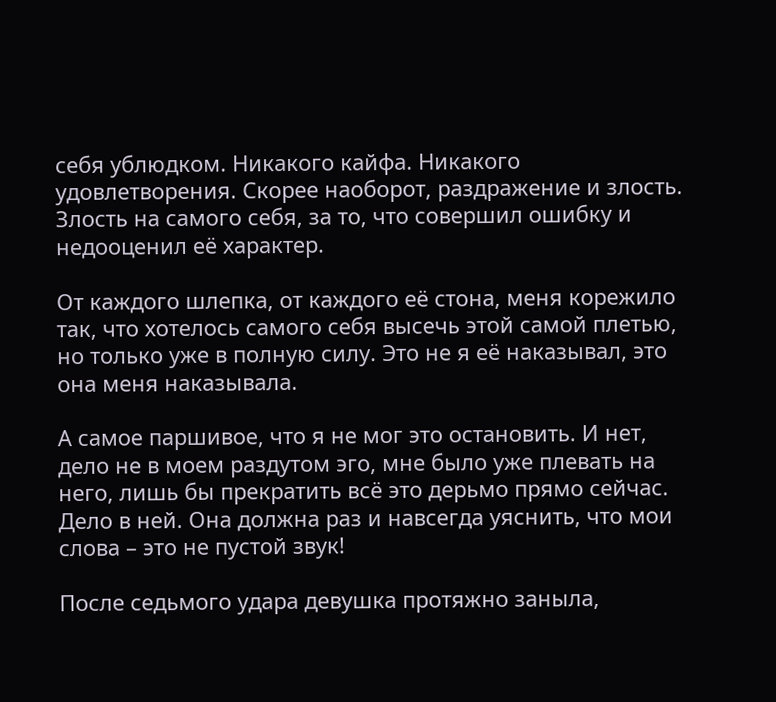себя ублюдком. Никакого кайфа. Никакого удовлетворения. Скорее наоборот, раздражение и злость. Злость на самого себя, за то, что совершил ошибку и недооценил её характер.

От каждого шлепка, от каждого её стона, меня корежило так, что хотелось самого себя высечь этой самой плетью, но только уже в полную силу. Это не я её наказывал, это она меня наказывала.

А самое паршивое, что я не мог это остановить. И нет, дело не в моем раздутом эго, мне было уже плевать на него, лишь бы прекратить всё это дерьмо прямо сейчас. Дело в ней. Она должна раз и навсегда уяснить, что мои слова – это не пустой звук!

После седьмого удара девушка протяжно заныла,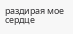раздирая мое сердце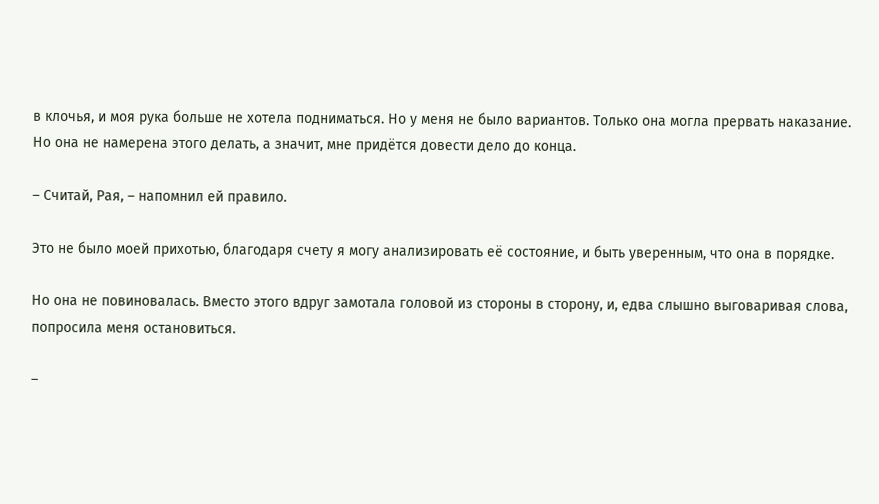в клочья, и моя рука больше не хотела подниматься. Но у меня не было вариантов. Только она могла прервать наказание. Но она не намерена этого делать, а значит, мне придётся довести дело до конца.

– Считай, Рая, – напомнил ей правило.

Это не было моей прихотью, благодаря счету я могу анализировать её состояние, и быть уверенным, что она в порядке.

Но она не повиновалась. Вместо этого вдруг замотала головой из стороны в сторону, и, едва слышно выговаривая слова, попросила меня остановиться.

–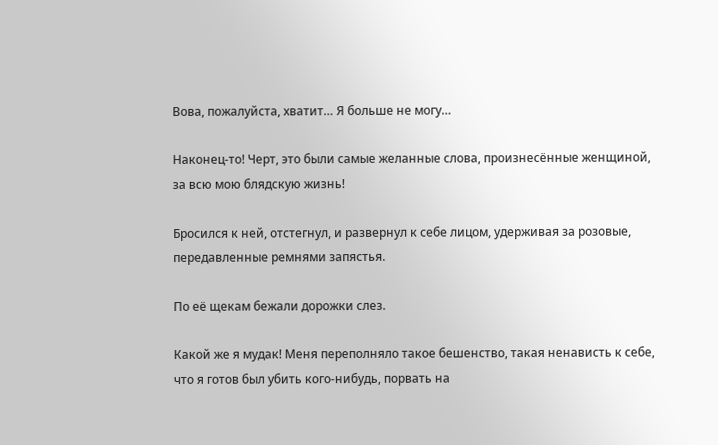Вова, пожалуйста, хватит… Я больше не могу…

Наконец-то! Черт, это были самые желанные слова, произнесённые женщиной, за всю мою блядскую жизнь!

Бросился к ней, отстегнул, и развернул к себе лицом, удерживая за розовые, передавленные ремнями запястья.

По её щекам бежали дорожки слез.

Какой же я мудак! Меня переполняло такое бешенство, такая ненависть к себе, что я готов был убить кого-нибудь, порвать на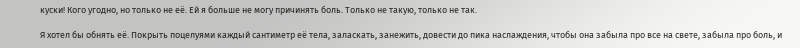куски! Кого угодно, но только не её. Ей я больше не могу причинять боль. Только не такую, только не так.

Я хотел бы обнять её. Покрыть поцелуями каждый сантиметр её тела, заласкать, занежить, довести до пика наслаждения, чтобы она забыла про все на свете, забыла про боль, и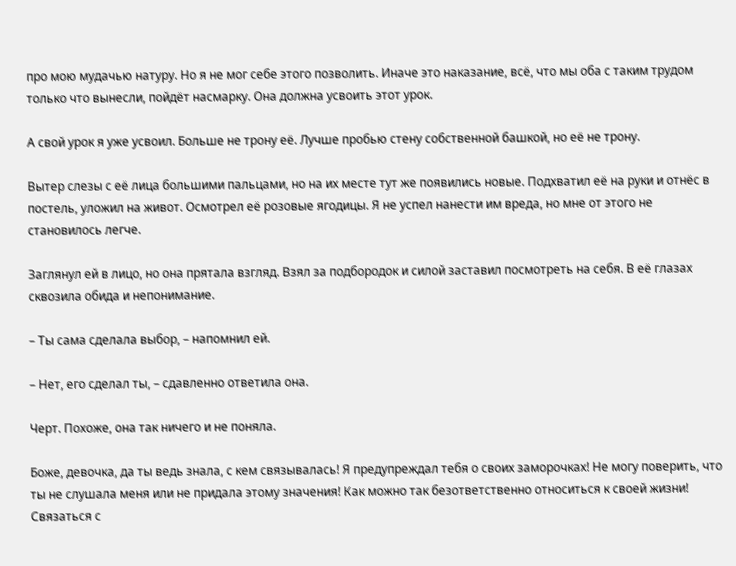про мою мудачью натуру. Но я не мог себе этого позволить. Иначе это наказание, всё, что мы оба с таким трудом только что вынесли, пойдёт насмарку. Она должна усвоить этот урок.

А свой урок я уже усвоил. Больше не трону её. Лучше пробью стену собственной башкой, но её не трону.

Вытер слезы с её лица большими пальцами, но на их месте тут же появились новые. Подхватил её на руки и отнёс в постель, уложил на живот. Осмотрел её розовые ягодицы. Я не успел нанести им вреда, но мне от этого не становилось легче.

Заглянул ей в лицо, но она прятала взгляд. Взял за подбородок и силой заставил посмотреть на себя. В её глазах сквозила обида и непонимание.

– Ты сама сделала выбор, – напомнил ей.

– Нет, его сделал ты, – сдавленно ответила она.

Черт. Похоже, она так ничего и не поняла.

Боже, девочка, да ты ведь знала, с кем связывалась! Я предупреждал тебя о своих заморочках! Не могу поверить, что ты не слушала меня или не придала этому значения! Как можно так безответственно относиться к своей жизни! Связаться с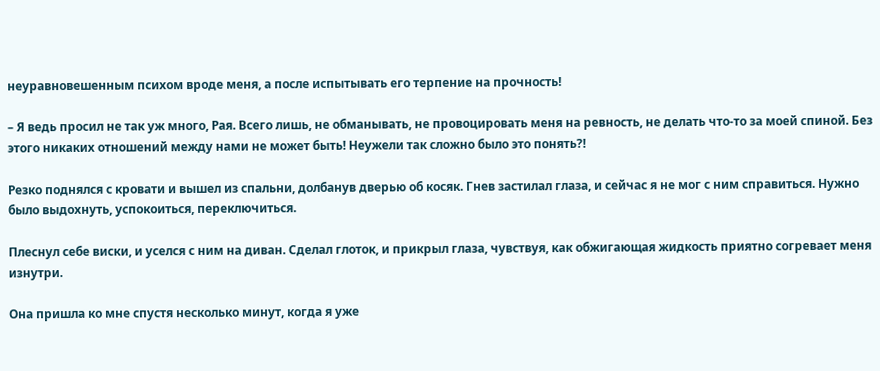неуравновешенным психом вроде меня, а после испытывать его терпение на прочность!

– Я ведь просил не так уж много, Рая. Всего лишь, не обманывать, не провоцировать меня на ревность, не делать что-то за моей спиной. Без этого никаких отношений между нами не может быть! Неужели так сложно было это понять?!

Резко поднялся с кровати и вышел из спальни, долбанув дверью об косяк. Гнев застилал глаза, и сейчас я не мог с ним справиться. Нужно было выдохнуть, успокоиться, переключиться.

Плеснул себе виски, и уселся с ним на диван. Сделал глоток, и прикрыл глаза, чувствуя, как обжигающая жидкость приятно согревает меня изнутри.

Она пришла ко мне спустя несколько минут, когда я уже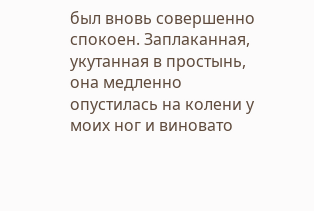был вновь совершенно спокоен. Заплаканная, укутанная в простынь, она медленно опустилась на колени у моих ног и виновато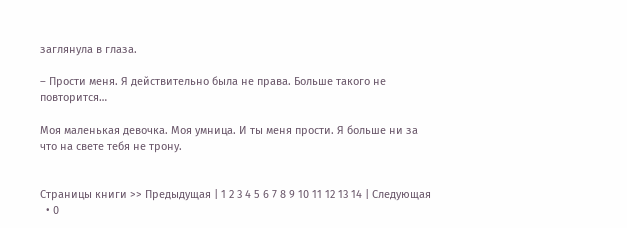заглянула в глаза.

– Прости меня. Я действительно была не права. Больше такого не повторится…

Моя маленькая девочка. Моя умница. И ты меня прости. Я больше ни за что на свете тебя не трону.


Страницы книги >> Предыдущая | 1 2 3 4 5 6 7 8 9 10 11 12 13 14 | Следующая
  • 0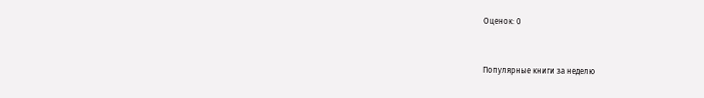Оценок: 0


Популярные книги за неделю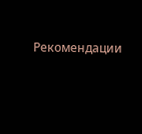Рекомендации